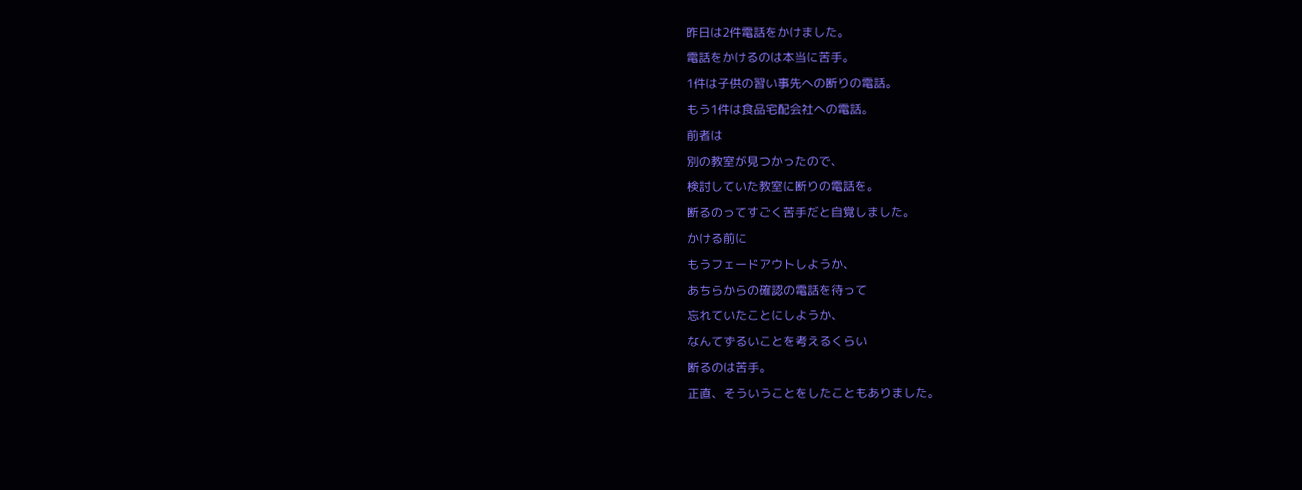昨日は2件電話をかけました。
電話をかけるのは本当に苦手。
1件は子供の習い事先への断りの電話。
もう1件は食品宅配会社への電話。
前者は
別の教室が見つかったので、
検討していた教室に断りの電話を。
断るのってすごく苦手だと自覚しました。
かける前に
もうフェードアウトしようか、
あちらからの確認の電話を待って
忘れていたことにしようか、
なんてずるいことを考えるくらい
断るのは苦手。
正直、そういうことをしたこともありました。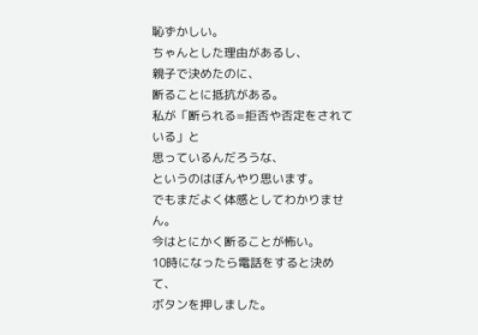恥ずかしい。
ちゃんとした理由があるし、
親子で決めたのに、
断ることに抵抗がある。
私が「断られる=拒否や否定をされている」と
思っているんだろうな、
というのはぼんやり思います。
でもまだよく体感としてわかりません。
今はとにかく断ることが怖い。
10時になったら電話をすると決めて、
ボタンを押しました。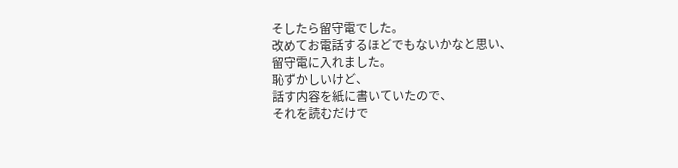そしたら留守電でした。
改めてお電話するほどでもないかなと思い、
留守電に入れました。
恥ずかしいけど、
話す内容を紙に書いていたので、
それを読むだけで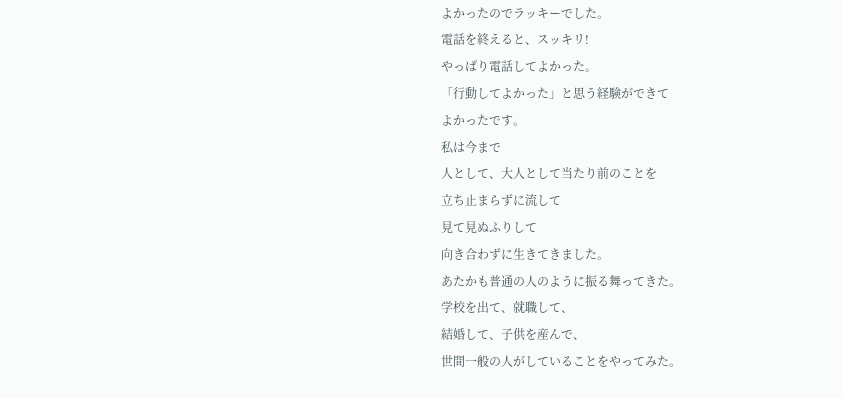よかったのでラッキーでした。
電話を終えると、スッキリ!
やっぱり電話してよかった。
「行動してよかった」と思う経験ができて
よかったです。
私は今まで
人として、大人として当たり前のことを
立ち止まらずに流して
見て見ぬふりして
向き合わずに生きてきました。
あたかも普通の人のように振る舞ってきた。
学校を出て、就職して、
結婚して、子供を産んで、
世間一般の人がしていることをやってみた。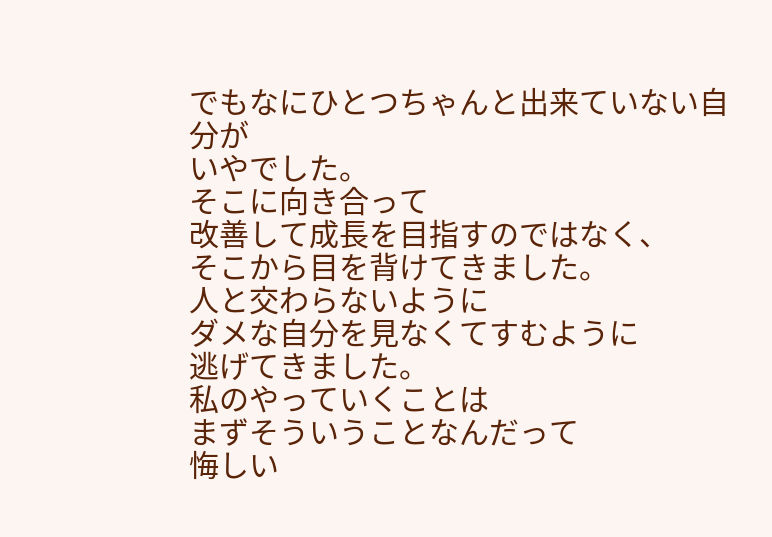でもなにひとつちゃんと出来ていない自分が
いやでした。
そこに向き合って
改善して成長を目指すのではなく、
そこから目を背けてきました。
人と交わらないように
ダメな自分を見なくてすむように
逃げてきました。
私のやっていくことは
まずそういうことなんだって
悔しい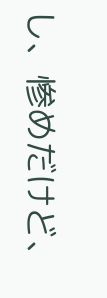し、惨めだけど、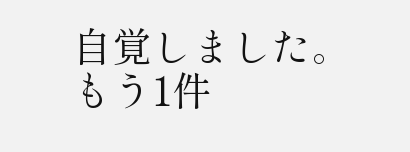自覚しました。
もう1件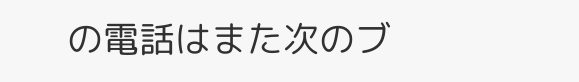の電話はまた次のブ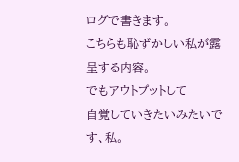ログで書きます。
こちらも恥ずかしい私が露呈する内容。
でもアウトプットして
自覚していきたいみたいです、私。